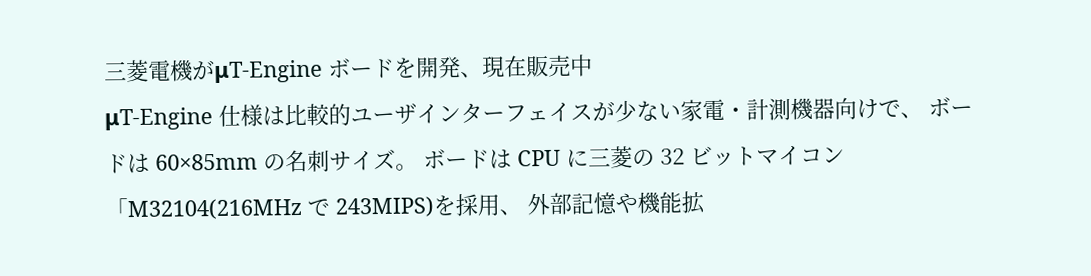三菱電機がμT-Engine ボードを開発、現在販売中
μT-Engine 仕様は比較的ユーザインターフェイスが少ない家電・計測機器向けで、 ボードは 60×85mm の名刺サイズ。 ボードは CPU に三菱の 32 ビットマイコン「M32104(216MHz で 243MIPS)を採用、 外部記憶や機能拡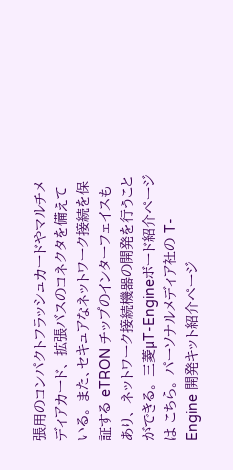張用のコンパクトフラッシュカードやマルチメディアカード、 拡張バスのコネクタを備えている。 また、セキュアなネットワーク接続を保証する eTRON チップのインターフェイスもあり、 ネットワーク接続機器の開発を行うことができる。 三菱μT-Engineボード紹介ページは こちら。 パーソナルメディア社の T-Engine 開発キット紹介ページ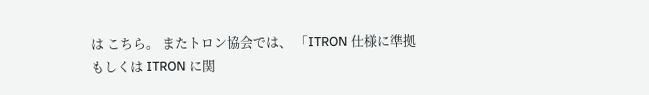は こちら。 またトロン協会では、 「ITRON 仕様に準拠もしくは ITRON に関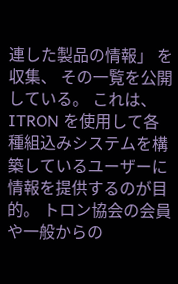連した製品の情報」 を収集、 その一覧を公開している。 これは、ITRON を使用して各種組込みシステムを構築しているユーザーに情報を提供するのが目的。 トロン協会の会員や一般からの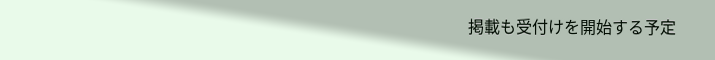掲載も受付けを開始する予定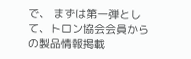で、 まずは第一弾として、トロン協会会員からの製品情報掲載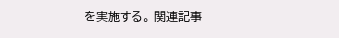を実施する。 関連記事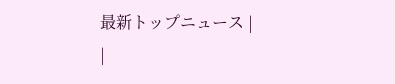最新トップニュース |
|